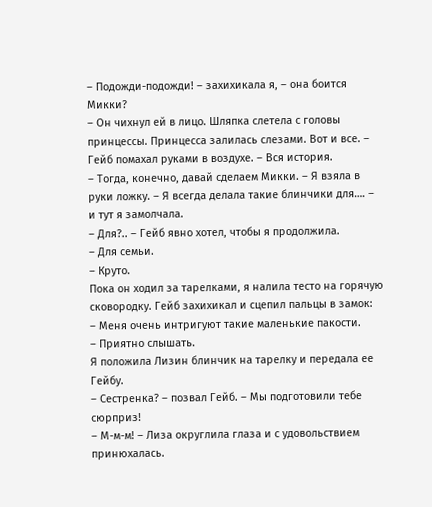– Подожди-подожди! – захихикала я, – она боится Микки?
– Он чихнул ей в лицо. Шляпка слетела с головы принцессы. Принцесса залилась слезами. Вот и все. – Гейб помахал руками в воздухе. – Вся история.
– Тогда, конечно, давай сделаем Микки. – Я взяла в руки ложку. – Я всегда делала такие блинчики для…. – и тут я замолчала.
– Для?.. – Гейб явно хотел, чтобы я продолжила.
– Для семьи.
– Круто.
Пока он ходил за тарелками, я налила тесто на горячую сковородку. Гейб захихикал и сцепил пальцы в замок:
– Меня очень интригуют такие маленькие пакости.
– Приятно слышать.
Я положила Лизин блинчик на тарелку и передала ее Гейбу.
– Сестренка? – позвал Гейб. – Мы подготовили тебе сюрприз!
– М-м-м! – Лиза округлила глаза и с удовольствием принюхалась.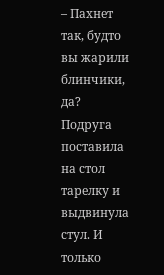– Пахнет так, будто вы жарили блинчики, да?
Подруга поставила на стол тарелку и выдвинула стул. И только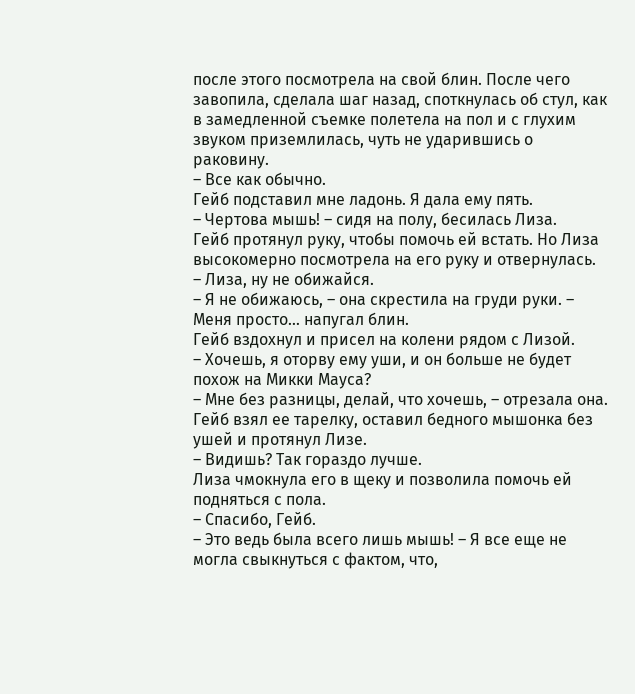после этого посмотрела на свой блин. После чего завопила, сделала шаг назад, споткнулась об стул, как в замедленной съемке полетела на пол и с глухим звуком приземлилась, чуть не ударившись о раковину.
– Все как обычно.
Гейб подставил мне ладонь. Я дала ему пять.
– Чертова мышь! – сидя на полу, бесилась Лиза.
Гейб протянул руку, чтобы помочь ей встать. Но Лиза высокомерно посмотрела на его руку и отвернулась.
– Лиза, ну не обижайся.
– Я не обижаюсь, – она скрестила на груди руки. – Меня просто… напугал блин.
Гейб вздохнул и присел на колени рядом с Лизой.
– Хочешь, я оторву ему уши, и он больше не будет похож на Микки Мауса?
– Мне без разницы, делай, что хочешь, – отрезала она.
Гейб взял ее тарелку, оставил бедного мышонка без ушей и протянул Лизе.
– Видишь? Так гораздо лучше.
Лиза чмокнула его в щеку и позволила помочь ей подняться с пола.
– Спасибо, Гейб.
– Это ведь была всего лишь мышь! – Я все еще не могла свыкнуться с фактом, что,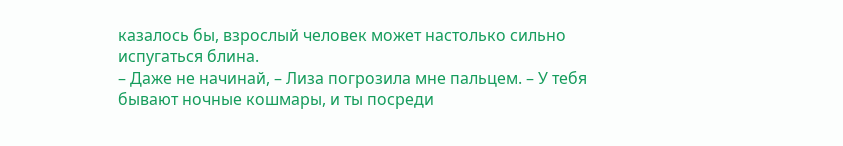казалось бы, взрослый человек может настолько сильно испугаться блина.
– Даже не начинай, – Лиза погрозила мне пальцем. – У тебя бывают ночные кошмары, и ты посреди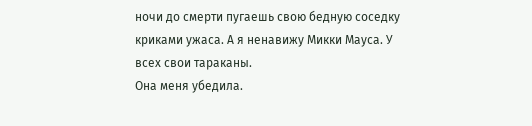ночи до смерти пугаешь свою бедную соседку криками ужаса. А я ненавижу Микки Мауса. У всех свои тараканы.
Она меня убедила.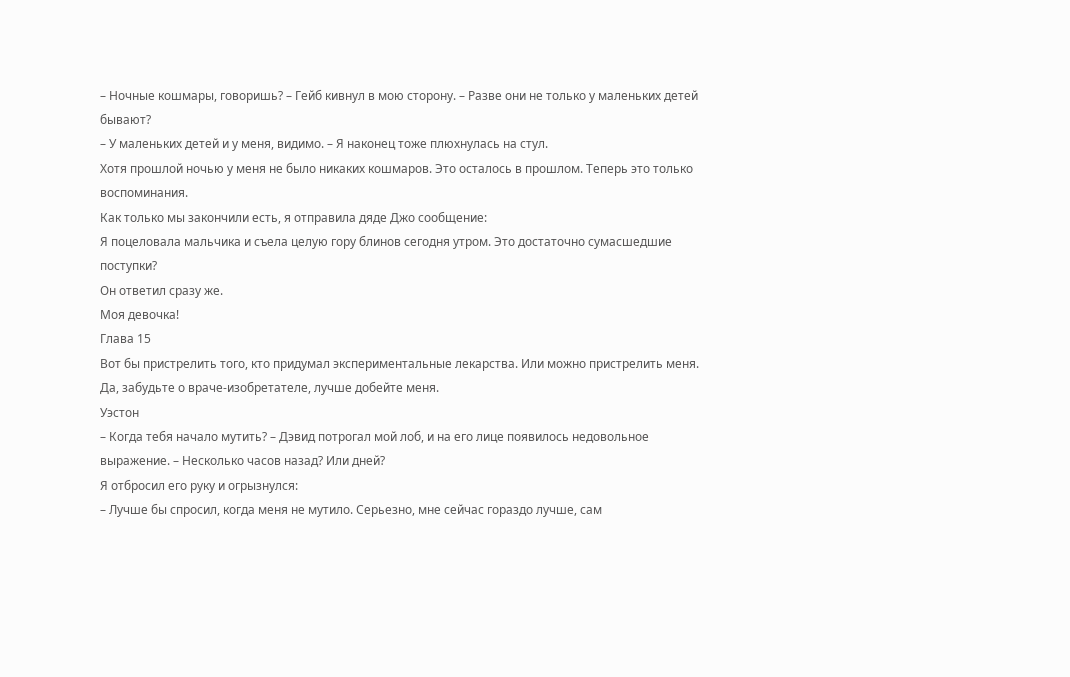– Ночные кошмары, говоришь? – Гейб кивнул в мою сторону. – Разве они не только у маленьких детей бывают?
– У маленьких детей и у меня, видимо. – Я наконец тоже плюхнулась на стул.
Хотя прошлой ночью у меня не было никаких кошмаров. Это осталось в прошлом. Теперь это только воспоминания.
Как только мы закончили есть, я отправила дяде Джо сообщение:
Я поцеловала мальчика и съела целую гору блинов сегодня утром. Это достаточно сумасшедшие поступки?
Он ответил сразу же.
Моя девочка!
Глава 15
Вот бы пристрелить того, кто придумал экспериментальные лекарства. Или можно пристрелить меня. Да, забудьте о враче-изобретателе, лучше добейте меня.
Уэстон
– Когда тебя начало мутить? – Дэвид потрогал мой лоб, и на его лице появилось недовольное выражение. – Несколько часов назад? Или дней?
Я отбросил его руку и огрызнулся:
– Лучше бы спросил, когда меня не мутило. Серьезно, мне сейчас гораздо лучше, сам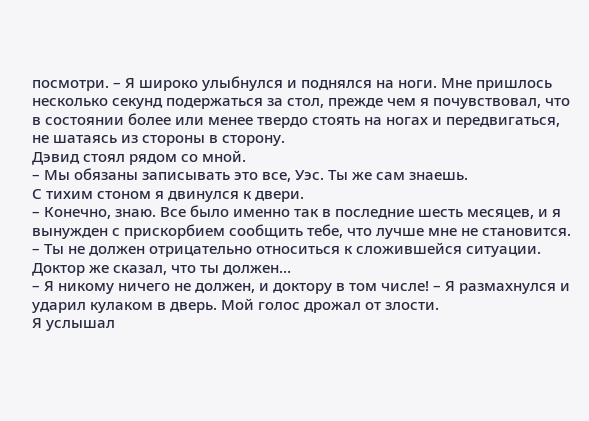посмотри. – Я широко улыбнулся и поднялся на ноги. Мне пришлось несколько секунд подержаться за стол, прежде чем я почувствовал, что в состоянии более или менее твердо стоять на ногах и передвигаться, не шатаясь из стороны в сторону.
Дэвид стоял рядом со мной.
– Мы обязаны записывать это все, Уэс. Ты же сам знаешь.
С тихим стоном я двинулся к двери.
– Конечно, знаю. Все было именно так в последние шесть месяцев, и я вынужден с прискорбием сообщить тебе, что лучше мне не становится.
– Ты не должен отрицательно относиться к сложившейся ситуации. Доктор же сказал, что ты должен…
– Я никому ничего не должен, и доктору в том числе! – Я размахнулся и ударил кулаком в дверь. Мой голос дрожал от злости.
Я услышал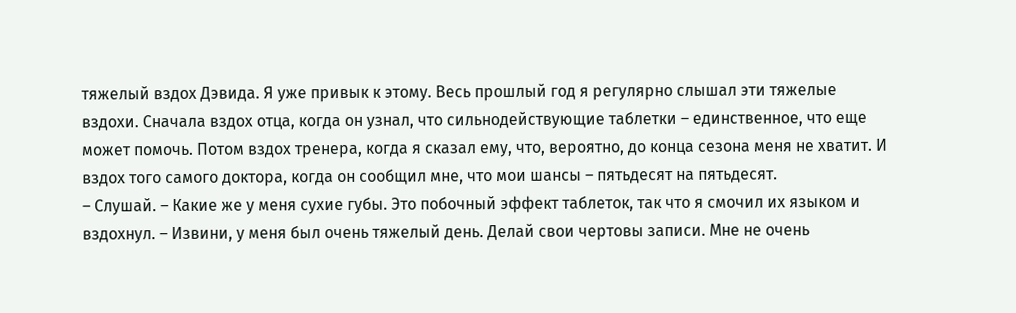тяжелый вздох Дэвида. Я уже привык к этому. Весь прошлый год я регулярно слышал эти тяжелые вздохи. Сначала вздох отца, когда он узнал, что сильнодействующие таблетки – единственное, что еще может помочь. Потом вздох тренера, когда я сказал ему, что, вероятно, до конца сезона меня не хватит. И вздох того самого доктора, когда он сообщил мне, что мои шансы – пятьдесят на пятьдесят.
– Слушай. – Какие же у меня сухие губы. Это побочный эффект таблеток, так что я смочил их языком и вздохнул. – Извини, у меня был очень тяжелый день. Делай свои чертовы записи. Мне не очень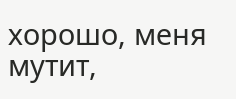хорошо, меня мутит,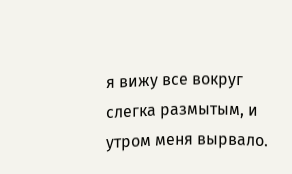я вижу все вокруг слегка размытым, и утром меня вырвало.